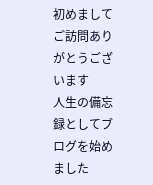初めまして
ご訪問ありがとうございます
人生の備忘録としてブログを始めました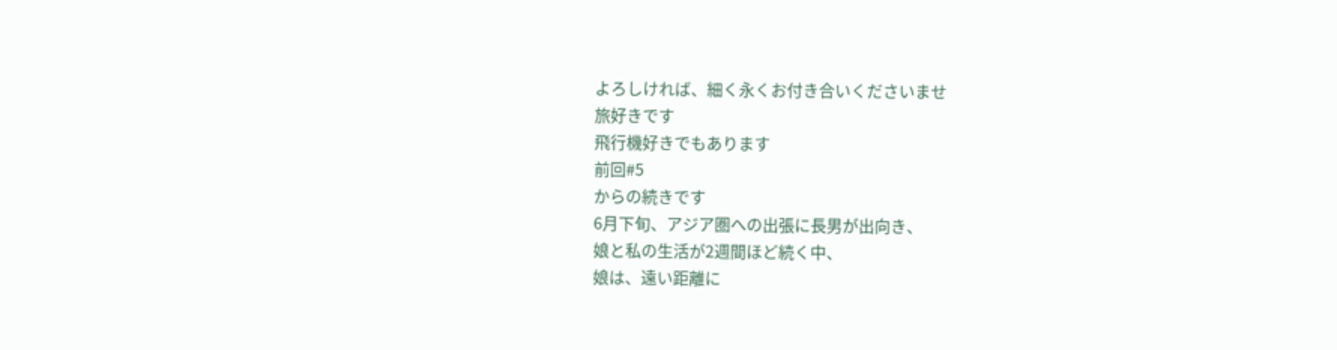よろしければ、細く永くお付き合いくださいませ
旅好きです
飛行機好きでもあります
前回#5
からの続きです
6月下旬、アジア圏への出張に長男が出向き、
娘と私の生活が2週間ほど続く中、
娘は、遠い距離に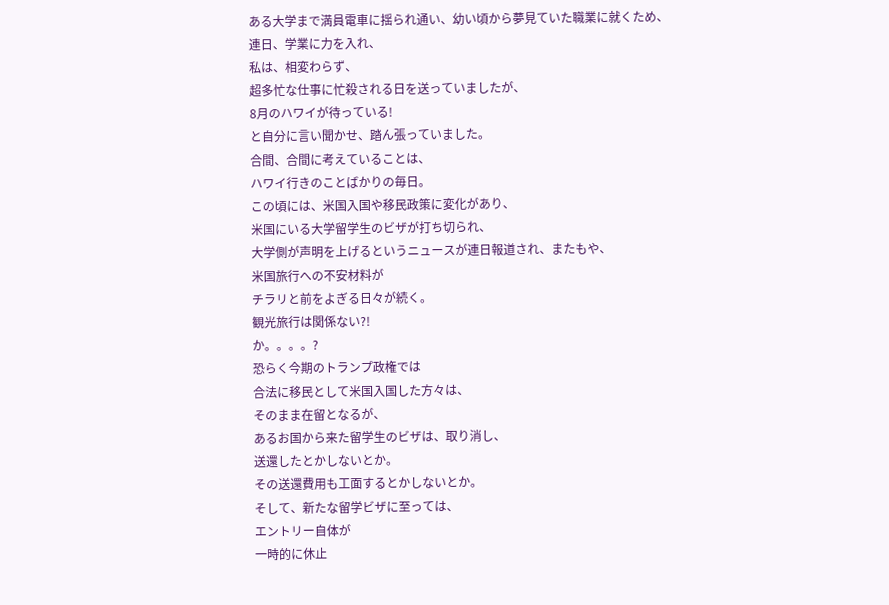ある大学まで満員電車に揺られ通い、幼い頃から夢見ていた職業に就くため、
連日、学業に力を入れ、
私は、相変わらず、
超多忙な仕事に忙殺される日を送っていましたが、
8月のハワイが待っている!
と自分に言い聞かせ、踏ん張っていました。
合間、合間に考えていることは、
ハワイ行きのことばかりの毎日。
この頃には、米国入国や移民政策に変化があり、
米国にいる大学留学生のビザが打ち切られ、
大学側が声明を上げるというニュースが連日報道され、またもや、
米国旅行への不安材料が
チラリと前をよぎる日々が続く。
観光旅行は関係ない?!
か。。。。?
恐らく今期のトランプ政権では
合法に移民として米国入国した方々は、
そのまま在留となるが、
あるお国から来た留学生のビザは、取り消し、
送還したとかしないとか。
その送還費用も工面するとかしないとか。
そして、新たな留学ビザに至っては、
エントリー自体が
一時的に休止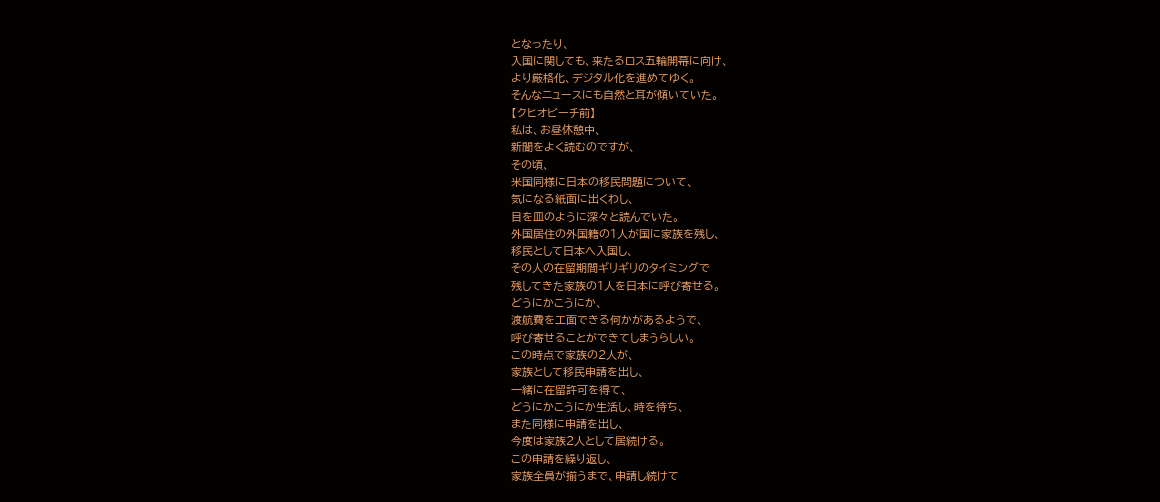となったり、
入国に関しても、来たるロス五輪開幕に向け、
より厳格化、デジタル化を進めてゆく。
そんなニュースにも自然と耳が傾いていた。
【クヒオビーチ前】
私は、お昼休憩中、
新聞をよく読むのですが、
その頃、
米国同様に日本の移民問題について、
気になる紙面に出くわし、
目を皿のように深々と読んでいた。
外国居住の外国籍の1人が国に家族を残し、
移民として日本へ入国し、
その人の在留期間ギリギリのタイミングで
残してきた家族の1人を日本に呼び寄せる。
どうにかこうにか、
渡航費を工面できる何かがあるようで、
呼び寄せることができてしまうらしい。
この時点で家族の2人が、
家族として移民申請を出し、
一緒に在留許可を得て、
どうにかこうにか生活し、時を待ち、
また同様に申請を出し、
今度は家族2人として居続ける。
この申請を繰り返し、
家族全員が揃うまで、申請し続けて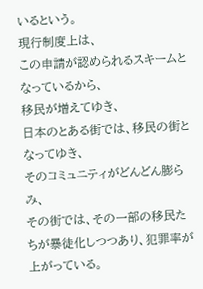いるという。
現行制度上は、
この申請が認められるスキームとなっているから、
移民が増えてゆき、
日本のとある街では、移民の街となってゆき、
そのコミュニティがどんどん膨らみ、
その街では、その一部の移民たちが暴徒化しつつあり、犯罪率が上がっている。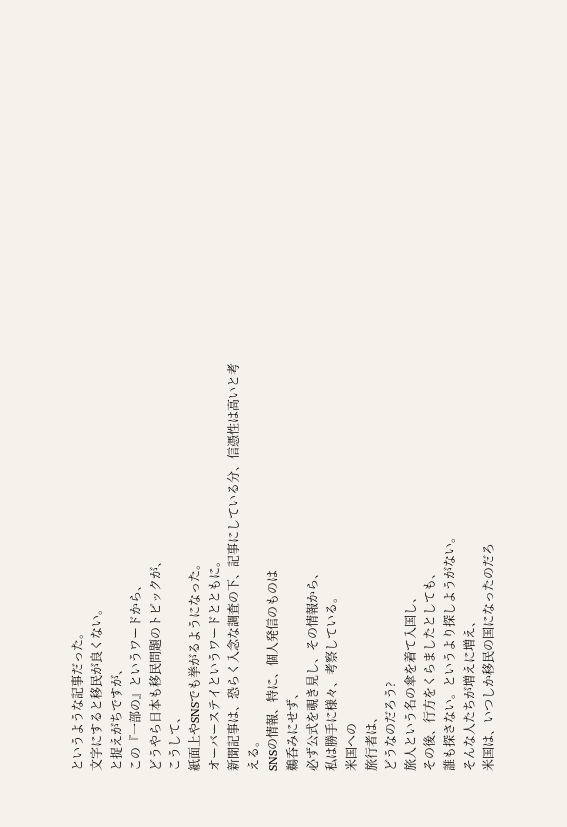というような記事だった。
文字にすると移民が良くない。
と捉えがちですが、
この『一部の』というワードから、
どうやら日本も移民問題のトピックが、
こうして、
紙面上やSNSでも挙がるようになった。
オーバーステイというワードとともに。
新聞記事は、恐らく入念な調査の下、記事にしている分、信憑性は高いと考える。
SNSの情報、特に、個人発信のものは
鵜呑みにせず、
必ず公式を覗き見し、その情報から、
私は勝手に様々、考察している。
米国への
旅行者は、
どうなのだろう?
旅人という名の傘を着て入国し、
その後、行方をくらましたとしても、
誰も探さない。というより探しようがない。
そんな人たちが増えに増え、
米国は、いつしか移民の国になったのだろ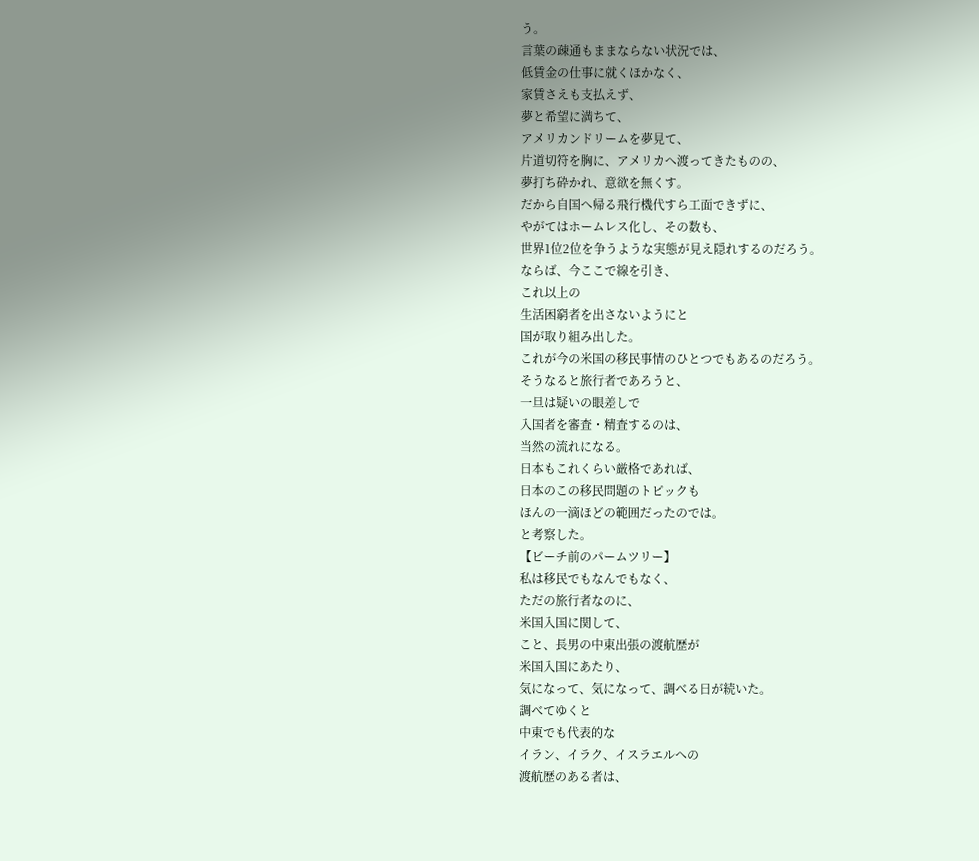う。
言葉の疎通もままならない状況では、
低賃金の仕事に就くほかなく、
家賃さえも支払えず、
夢と希望に満ちて、
アメリカンドリームを夢見て、
片道切符を胸に、アメリカへ渡ってきたものの、
夢打ち砕かれ、意欲を無くす。
だから自国へ帰る飛行機代すら工面できずに、
やがてはホームレス化し、その数も、
世界1位2位を争うような実態が見え隠れするのだろう。
ならば、今ここで線を引き、
これ以上の
生活困窮者を出さないようにと
国が取り組み出した。
これが今の米国の移民事情のひとつでもあるのだろう。
そうなると旅行者であろうと、
一旦は疑いの眼差しで
入国者を審査・精査するのは、
当然の流れになる。
日本もこれくらい厳格であれば、
日本のこの移民問題のトピックも
ほんの一滴ほどの範囲だったのでは。
と考察した。
【ビーチ前のパームツリー】
私は移民でもなんでもなく、
ただの旅行者なのに、
米国入国に関して、
こと、長男の中東出張の渡航歴が
米国入国にあたり、
気になって、気になって、調べる日が続いた。
調べてゆくと
中東でも代表的な
イラン、イラク、イスラエルへの
渡航歴のある者は、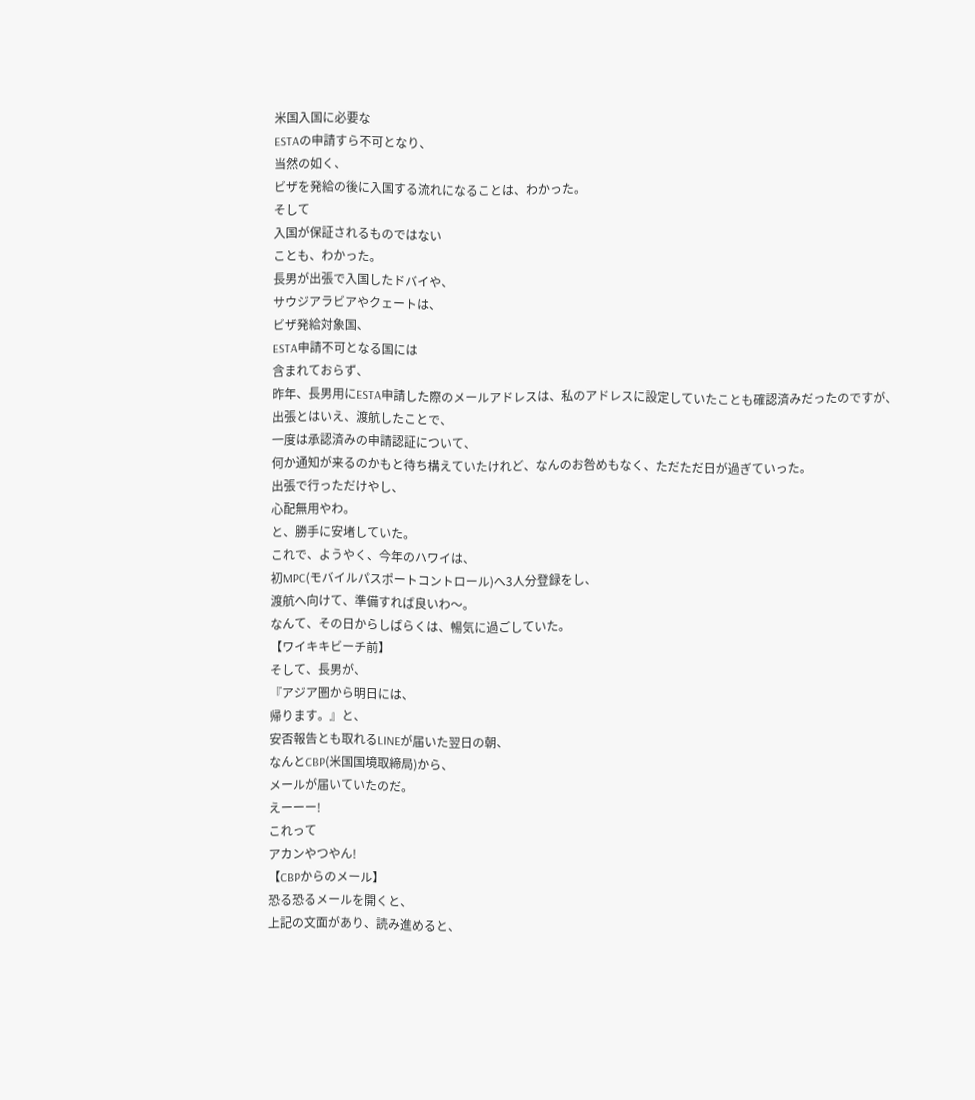米国入国に必要な
ESTAの申請すら不可となり、
当然の如く、
ビザを発給の後に入国する流れになることは、わかった。
そして
入国が保証されるものではない
ことも、わかった。
長男が出張で入国したドバイや、
サウジアラビアやクェートは、
ビザ発給対象国、
ESTA申請不可となる国には
含まれておらず、
昨年、長男用にESTA申請した際のメールアドレスは、私のアドレスに設定していたことも確認済みだったのですが、
出張とはいえ、渡航したことで、
一度は承認済みの申請認証について、
何か通知が来るのかもと待ち構えていたけれど、なんのお咎めもなく、ただただ日が過ぎていった。
出張で行っただけやし、
心配無用やわ。
と、勝手に安堵していた。
これで、ようやく、今年のハワイは、
初MPC(モバイルパスポートコントロール)へ3人分登録をし、
渡航へ向けて、準備すれば良いわ〜。
なんて、その日からしばらくは、暢気に過ごしていた。
【ワイキキビーチ前】
そして、長男が、
『アジア圏から明日には、
帰ります。』と、
安否報告とも取れるLINEが届いた翌日の朝、
なんとCBP(米国国境取締局)から、
メールが届いていたのだ。
えーーー!
これって
アカンやつやん!
【CBPからのメール】
恐る恐るメールを開くと、
上記の文面があり、読み進めると、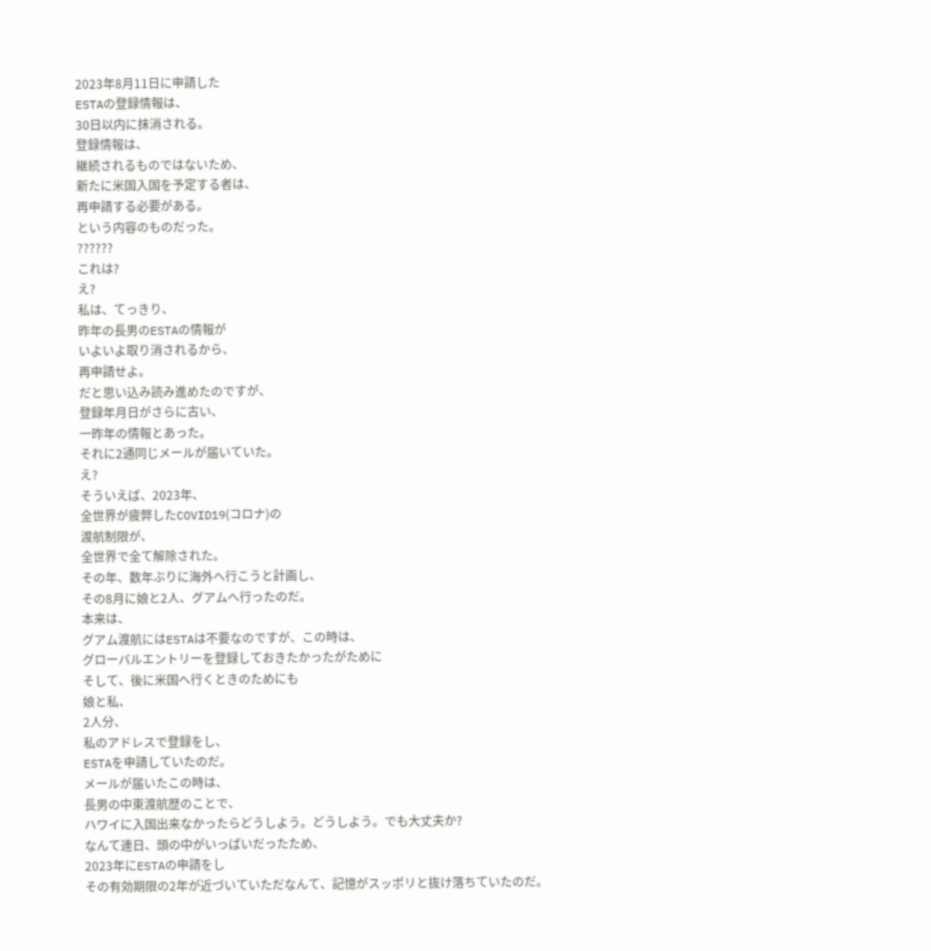2023年8月11日に申請した
ESTAの登録情報は、
30日以内に抹消される。
登録情報は、
継続されるものではないため、
新たに米国入国を予定する者は、
再申請する必要がある。
という内容のものだった。
??????
これは?
え?
私は、てっきり、
昨年の長男のESTAの情報が
いよいよ取り消されるから、
再申請せよ。
だと思い込み読み進めたのですが、
登録年月日がさらに古い、
一昨年の情報とあった。
それに2通同じメールが届いていた。
え?
そういえば、2023年、
全世界が疲弊したCOVID19(コロナ)の
渡航制限が、
全世界で全て解除された。
その年、数年ぶりに海外へ行こうと計画し、
その8月に娘と2人、グアムへ行ったのだ。
本来は、
グアム渡航にはESTAは不要なのですが、この時は、
グローバルエントリーを登録しておきたかったがために
そして、後に米国へ行くときのためにも
娘と私、
2人分、
私のアドレスで登録をし、
ESTAを申請していたのだ。
メールが届いたこの時は、
長男の中東渡航歴のことで、
ハワイに入国出来なかったらどうしよう。どうしよう。でも大丈夫か?
なんて連日、頭の中がいっぱいだったため、
2023年にESTAの申請をし
その有効期限の2年が近づいていただなんて、記憶がスッポリと抜け落ちていたのだ。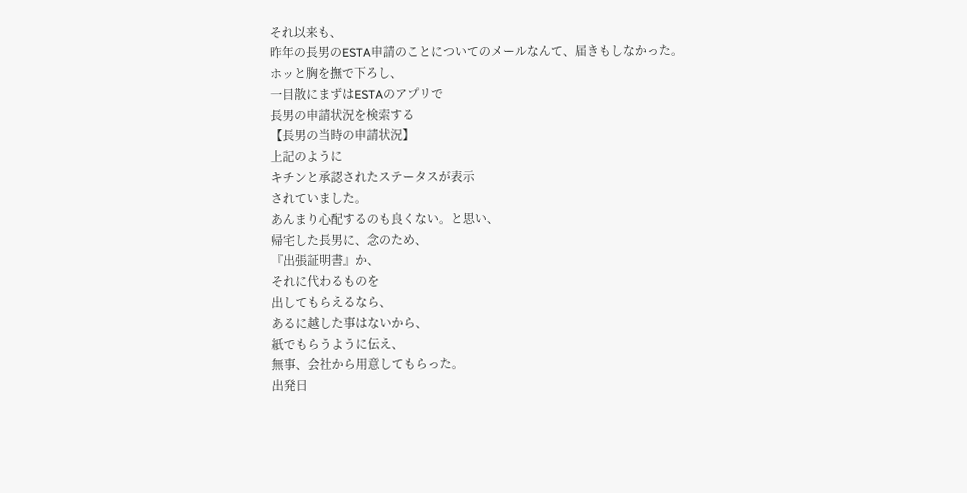それ以来も、
昨年の長男のESTA申請のことについてのメールなんて、届きもしなかった。
ホッと胸を撫で下ろし、
一目散にまずはESTAのアプリで
長男の申請状況を検索する
【長男の当時の申請状況】
上記のように
キチンと承認されたステータスが表示
されていました。
あんまり心配するのも良くない。と思い、
帰宅した長男に、念のため、
『出張証明書』か、
それに代わるものを
出してもらえるなら、
あるに越した事はないから、
紙でもらうように伝え、
無事、会社から用意してもらった。
出発日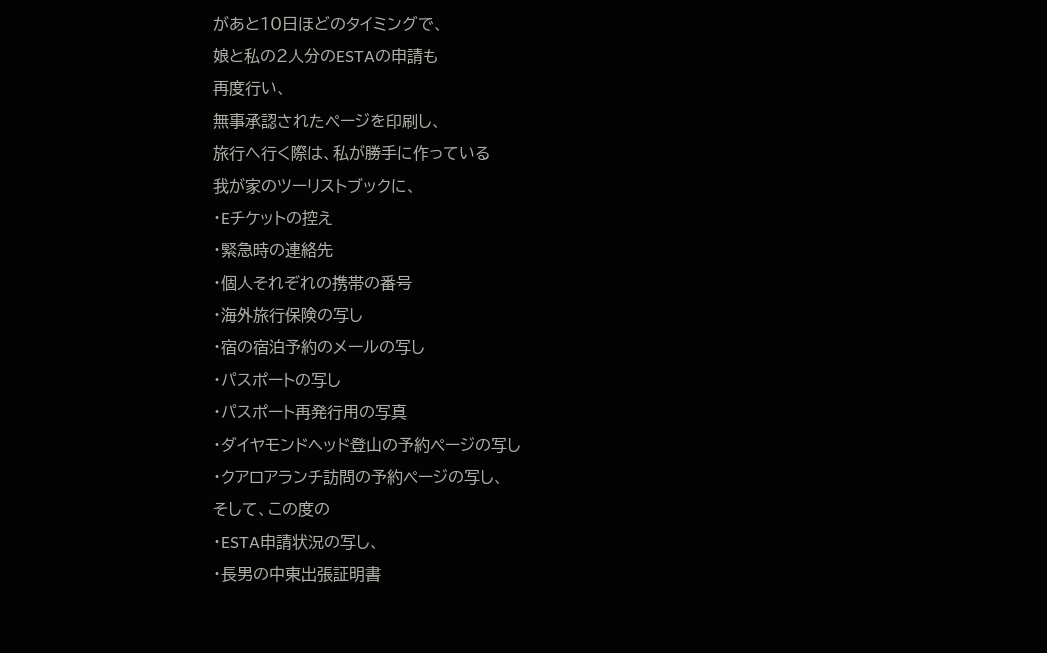があと10日ほどのタイミングで、
娘と私の2人分のESTAの申請も
再度行い、
無事承認されたページを印刷し、
旅行へ行く際は、私が勝手に作っている
我が家のツーリストブックに、
・Eチケットの控え
・緊急時の連絡先
・個人それぞれの携帯の番号
・海外旅行保険の写し
・宿の宿泊予約のメールの写し
・パスポートの写し
・パスポート再発行用の写真
・ダイヤモンドヘッド登山の予約ページの写し
・クアロアランチ訪問の予約ページの写し、
そして、この度の
・ESTA申請状況の写し、
・長男の中東出張証明書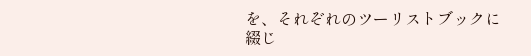を、それぞれのツーリストブックに
綴じ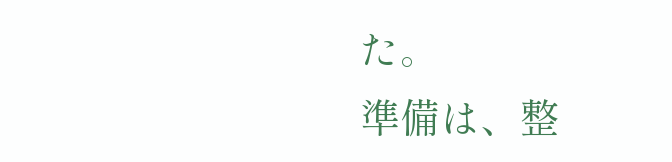た。
準備は、整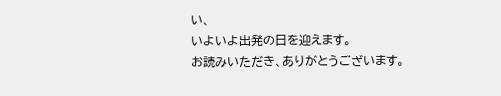い、
いよいよ出発の日を迎えます。
お読みいただき、ありがとうございます。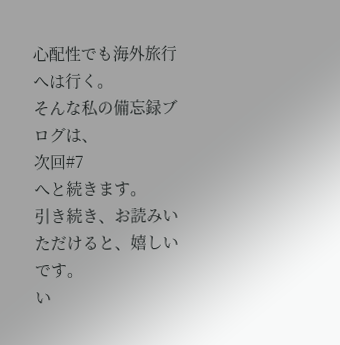心配性でも海外旅行へは行く。
そんな私の備忘録ブログは、
次回#7
へと続きます。
引き続き、お読みいただけると、嬉しいです。
い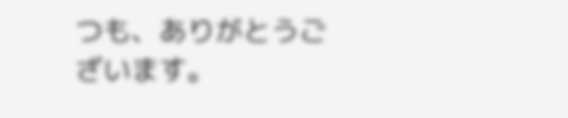つも、ありがとうございます。